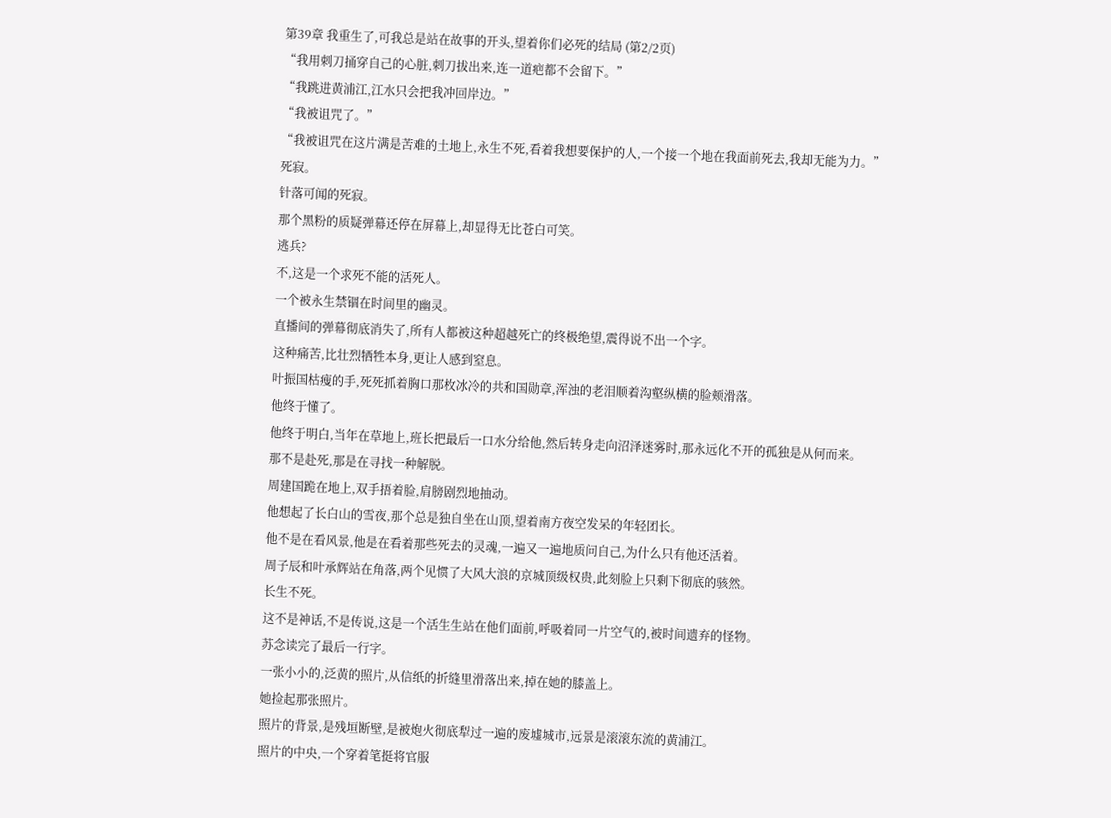第39章 我重生了,可我总是站在故事的开头,望着你们必死的结局 (第2/2页)
“我用刺刀捅穿自己的心脏,刺刀拔出来,连一道疤都不会留下。”
“我跳进黄浦江,江水只会把我冲回岸边。”
“我被诅咒了。”
“我被诅咒在这片满是苦难的土地上,永生不死,看着我想要保护的人,一个接一个地在我面前死去,我却无能为力。”
死寂。
针落可闻的死寂。
那个黑粉的质疑弹幕还停在屏幕上,却显得无比苍白可笑。
逃兵?
不,这是一个求死不能的活死人。
一个被永生禁锢在时间里的幽灵。
直播间的弹幕彻底消失了,所有人都被这种超越死亡的终极绝望,震得说不出一个字。
这种痛苦,比壮烈牺牲本身,更让人感到窒息。
叶振国枯瘦的手,死死抓着胸口那枚冰冷的共和国勋章,浑浊的老泪顺着沟壑纵横的脸颊滑落。
他终于懂了。
他终于明白,当年在草地上,班长把最后一口水分给他,然后转身走向沼泽迷雾时,那永远化不开的孤独是从何而来。
那不是赴死,那是在寻找一种解脱。
周建国跪在地上,双手捂着脸,肩膀剧烈地抽动。
他想起了长白山的雪夜,那个总是独自坐在山顶,望着南方夜空发呆的年轻团长。
他不是在看风景,他是在看着那些死去的灵魂,一遍又一遍地质问自己,为什么只有他还活着。
周子辰和叶承辉站在角落,两个见惯了大风大浪的京城顶级权贵,此刻脸上只剩下彻底的骇然。
长生不死。
这不是神话,不是传说,这是一个活生生站在他们面前,呼吸着同一片空气的,被时间遗弃的怪物。
苏念读完了最后一行字。
一张小小的,泛黄的照片,从信纸的折缝里滑落出来,掉在她的膝盖上。
她捡起那张照片。
照片的背景,是残垣断壁,是被炮火彻底犁过一遍的废墟城市,远景是滚滚东流的黄浦江。
照片的中央,一个穿着笔挺将官服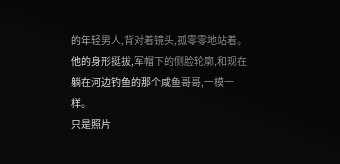的年轻男人,背对着镜头,孤零零地站着。
他的身形挺拔,军帽下的侧脸轮廓,和现在躺在河边钓鱼的那个咸鱼哥哥,一模一样。
只是照片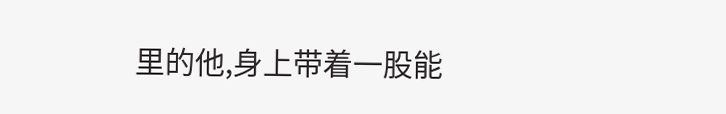里的他,身上带着一股能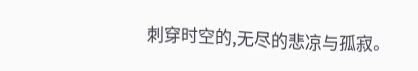刺穿时空的,无尽的悲凉与孤寂。